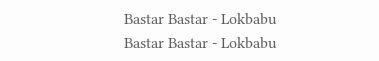Bastar Bastar - Lokbabu
Bastar Bastar - Lokbabu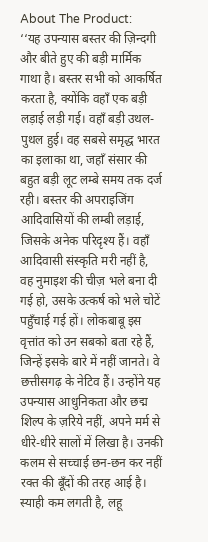About The Product:
‘‘यह उपन्यास बस्तर की ज़िन्दगी और बीते हुए की बड़ी मार्मिक गाथा है। बस्तर सभी को आकर्षित करता है, क्योंकि वहाँ एक बड़ी लड़ाई लड़ी गई। वहाँ बड़ी उथल-पुथल हुई। वह सबसे समृद्ध भारत का इलाका था, जहाँ संसार की बहुत बड़ी लूट लम्बे समय तक दर्ज रही। बस्तर की अपराइजिंग आदिवासियों की लम्बी लड़ाई, जिसके अनेक परिदृश्य हैं। वहाँ आदिवासी संस्कृति मरी नहीं है, वह नुमाइश की चीज़ भले बना दी गई हो, उसके उत्कर्ष को भले चोटें पहुँचाई गई हों। लोकबाबू इस वृत्तांत को उन सबको बता रहे हैं, जिन्हें इसके बारे में नहीं जानते। वे छत्तीसगढ़ के नेटिव हैं। उन्होंने यह उपन्यास आधुनिकता और छद्म शिल्प के ज़रिये नहीं, अपने मर्म से धीरे-धीरे सालों में लिखा है। उनकी कलम से सच्चाई छन-छन कर नहीं रक्त की बूँदों की तरह आई है। स्याही कम लगती है, लहू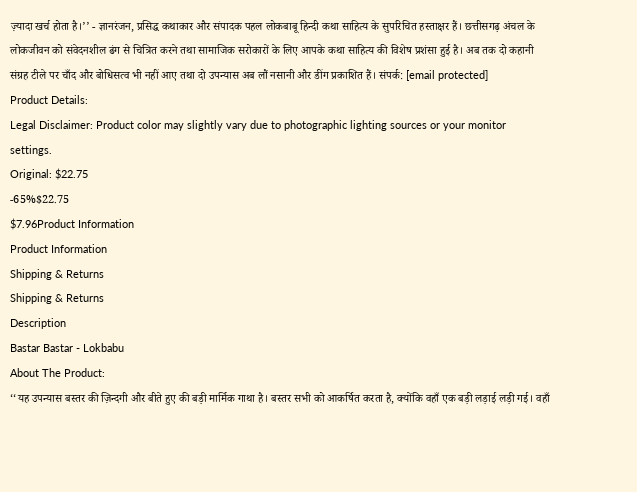ज़्यादा खर्च होता है।’’ - ज्ञानरंजन, प्रसिद्ध कथाकार और संपादक पहल लोकबाबू हिन्दी कथा साहित्य के सुपरिचित हस्ताक्षर हैं। छत्तीसगढ़ अंचल के लोकजीवन को संवेदनशील ढंग से चित्रित करने तथा सामाजिक सरोकारों के लिए आपके कथा साहित्य की विशेष प्रशंसा हुई है। अब तक दो कहानी संग्रह टीले पर चाँद और बोधिसत्व भी नहीं आए तथा दो उपन्यास अब लौं नसानी और डींग प्रकाशित हैं। संपर्क: [email protected]
Product Details:
Legal Disclaimer: Product color may slightly vary due to photographic lighting sources or your monitor settings.
Original: $22.75
-65%$22.75
$7.96Product Information
Product Information
Shipping & Returns
Shipping & Returns
Description
Bastar Bastar - Lokbabu
About The Product:
‘‘यह उपन्यास बस्तर की ज़िन्दगी और बीते हुए की बड़ी मार्मिक गाथा है। बस्तर सभी को आकर्षित करता है, क्योंकि वहाँ एक बड़ी लड़ाई लड़ी गई। वहाँ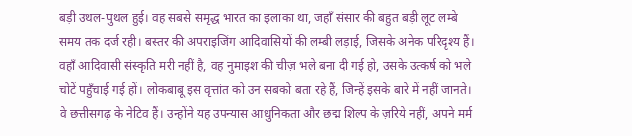बड़ी उथल-पुथल हुई। वह सबसे समृद्ध भारत का इलाका था, जहाँ संसार की बहुत बड़ी लूट लम्बे समय तक दर्ज रही। बस्तर की अपराइजिंग आदिवासियों की लम्बी लड़ाई, जिसके अनेक परिदृश्य हैं। वहाँ आदिवासी संस्कृति मरी नहीं है, वह नुमाइश की चीज़ भले बना दी गई हो, उसके उत्कर्ष को भले चोटें पहुँचाई गई हों। लोकबाबू इस वृत्तांत को उन सबको बता रहे हैं, जिन्हें इसके बारे में नहीं जानते। वे छत्तीसगढ़ के नेटिव हैं। उन्होंने यह उपन्यास आधुनिकता और छद्म शिल्प के ज़रिये नहीं, अपने मर्म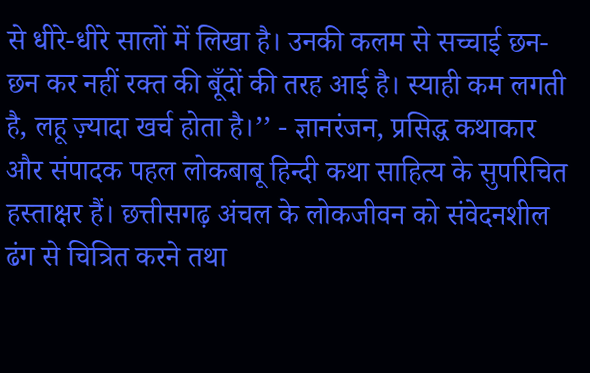से धीरे-धीरे सालों में लिखा है। उनकी कलम से सच्चाई छन-छन कर नहीं रक्त की बूँदों की तरह आई है। स्याही कम लगती है, लहू ज़्यादा खर्च होता है।’’ - ज्ञानरंजन, प्रसिद्ध कथाकार और संपादक पहल लोकबाबू हिन्दी कथा साहित्य के सुपरिचित हस्ताक्षर हैं। छत्तीसगढ़ अंचल के लोकजीवन को संवेदनशील ढंग से चित्रित करने तथा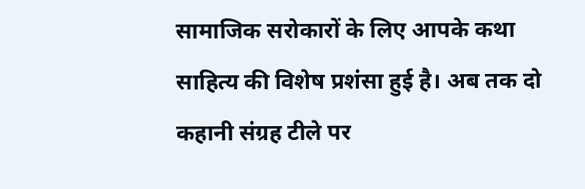सामाजिक सरोकारों के लिए आपके कथा साहित्य की विशेष प्रशंसा हुई है। अब तक दो कहानी संग्रह टीले पर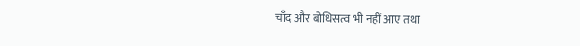चाँद और बोधिसत्व भी नहीं आए तथा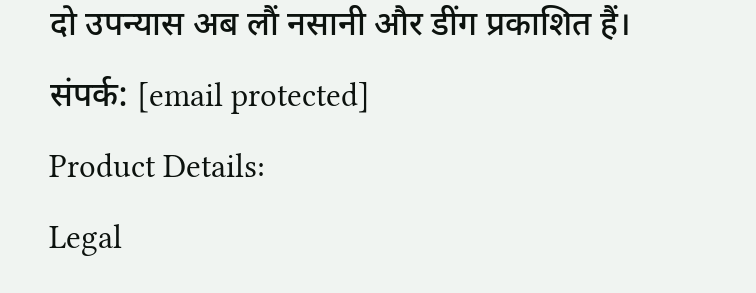दो उपन्यास अब लौं नसानी और डींग प्रकाशित हैं। संपर्क: [email protected]
Product Details:
Legal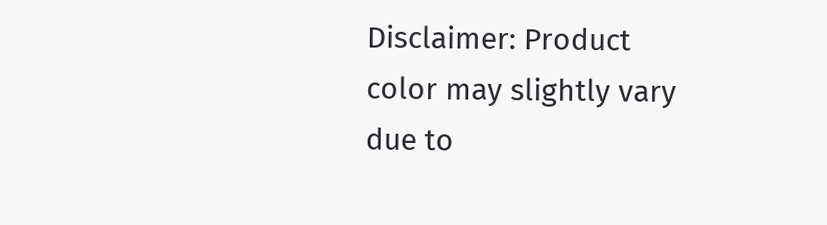Disclaimer: Product color may slightly vary due to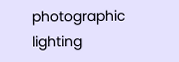photographic lighting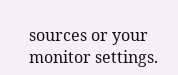sources or your monitor settings.